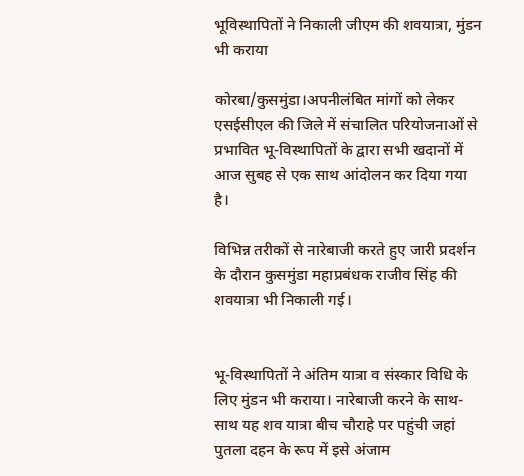भूविस्थापितों ने निकाली जीएम की शवयात्रा, मुंडन भी कराया

कोरबा/कुसमुंडा।अपनीलंबित मांगों को लेकर एसईसीएल की जिले में संचालित परियोजनाओं से प्रभावित भू-विस्थापितों के द्वारा सभी खदानों में आज सुबह से एक साथ आंदोलन कर दिया गया है।

विभिन्न तरीकों से नारेबाजी करते हुए जारी प्रदर्शन के दौरान कुसमुंडा महाप्रबंधक राजीव सिंह की शवयात्रा भी निकाली गई।


भू-विस्थापितों ने अंतिम यात्रा व संस्कार विधि के लिए मुंडन भी कराया। नारेबाजी करने के साथ-साथ यह शव यात्रा बीच चौराहे पर पहुंची जहां पुतला दहन के रूप में इसे अंजाम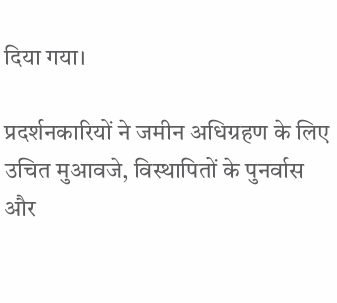दिया गया।

प्रदर्शनकारियों ने जमीन अधिग्रहण के लिए उचित मुआवजे, विस्थापितों के पुनर्वास और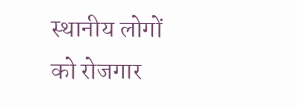स्थानीय लोगों को रोजगार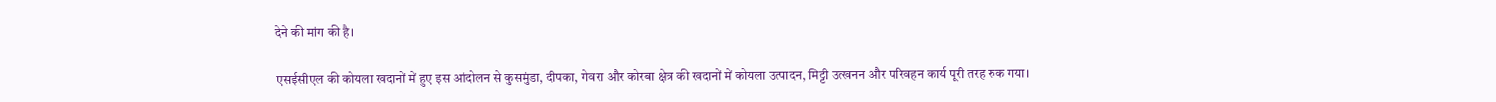देने की मांग की है।

एसईसीएल की कोयला खदानों में हुए इस आंदोलन से कुसमुंडा, दीपका, गेवरा और कोरबा क्षेत्र की खदानों में कोयला उत्पादन, मिट्टी उत्खनन और परिवहन कार्य पूरी तरह रुक गया।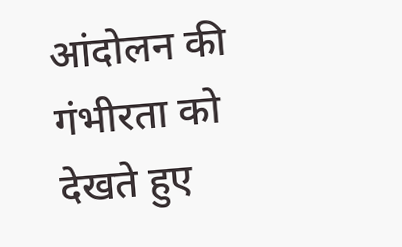आंदोलन की गंभीरता को देखते हुए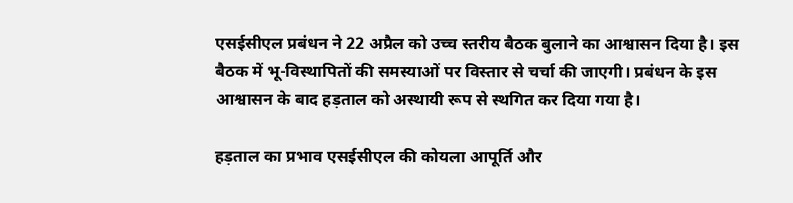एसईसीएल प्रबंधन ने 22 अप्रैल को उच्च स्तरीय बैठक बुलाने का आश्वासन दिया है। इस बैठक में भू-विस्थापितों की समस्याओं पर विस्तार से चर्चा की जाएगी। प्रबंधन के इस आश्वासन के बाद हड़ताल को अस्थायी रूप से स्थगित कर दिया गया है।

हड़ताल का प्रभाव एसईसीएल की कोयला आपूर्ति और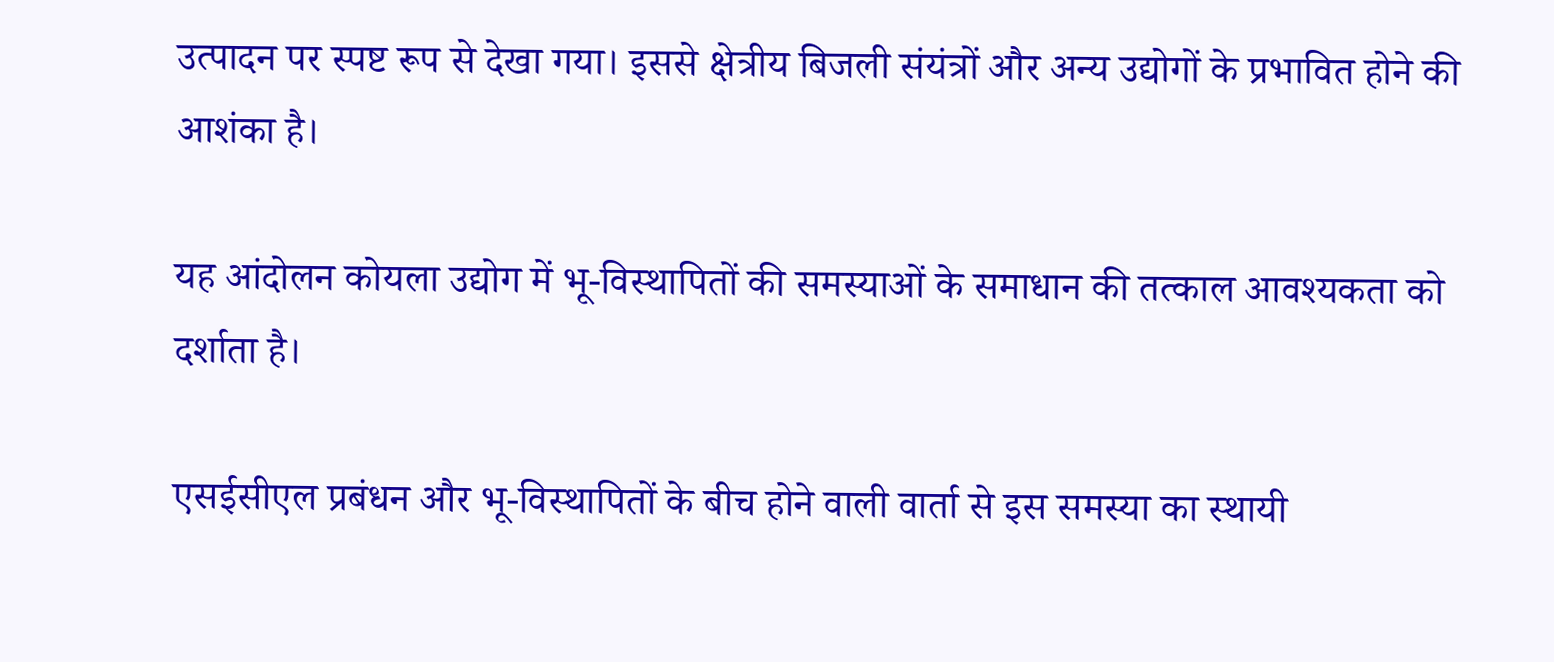उत्पादन पर स्पष्ट रूप से देखा गया। इससे क्षेत्रीय बिजली संयंत्रों और अन्य उद्योगों के प्रभावित होने की आशंका है।

यह आंदोलन कोयला उद्योग में भू-विस्थापितों की समस्याओं के समाधान की तत्काल आवश्यकता को दर्शाता है।

एसईसीएल प्रबंधन और भू-विस्थापितों के बीच होने वाली वार्ता से इस समस्या का स्थायी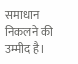समाधान निकलने की उम्मीद है।